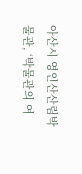아산시 영인산산림박물관, ‘박물관의 여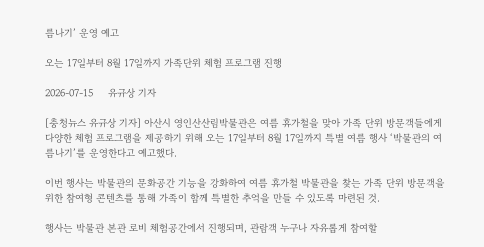름나기’ 운영 예고

오는 17일부터 8월 17일까지 가족단위 체험 프로그램 진행

2026-07-15     유규상 기자

[충청뉴스 유규상 기자] 아산시 영인산산림박물관은 여름 휴가철을 맞아 가족 단위 방문객들에게 다양한 체험 프로그램을 제공하기 위해 오는 17일부터 8월 17일까지 특별 여름 행사 ‘박물관의 여름나기’를 운영한다고 예고했다.

이번 행사는 박물관의 문화공간 기능을 강화하여 여름 휴가철 박물관을 찾는 가족 단위 방문객을 위한 참여형 콘텐츠를 통해 가족이 함께 특별한 추억을 만들 수 있도록 마련된 것.

행사는 박물관 본관 로비 체험공간에서 진행되며, 관람객 누구나 자유롭게 참여할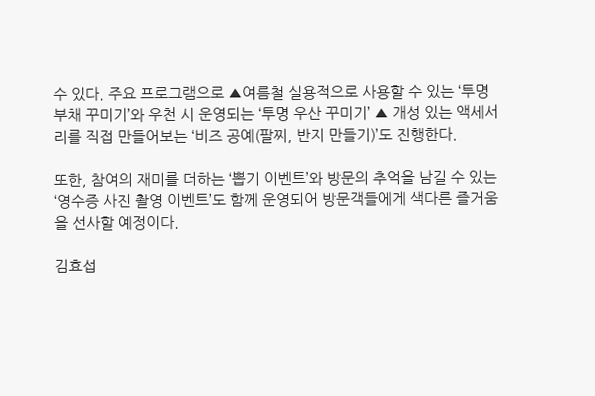수 있다. 주요 프로그램으로 ▲여름철 실용적으로 사용할 수 있는 ‘투명 부채 꾸미기’와 우천 시 운영되는 ‘투명 우산 꾸미기’ ▲ 개성 있는 액세서리를 직접 만들어보는 ‘비즈 공예(팔찌, 반지 만들기)’도 진행한다.

또한, 참여의 재미를 더하는 ‘뽑기 이벤트’와 방문의 추억을 남길 수 있는 ‘영수증 사진 촬영 이벤트’도 함께 운영되어 방문객들에게 색다른 즐거움을 선사할 예정이다.

김효섭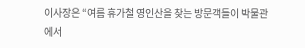이사장은 “여름 휴가철 영인산을 찾는 방문객들이 박물관에서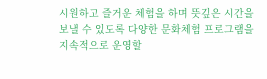시원하고 즐거운 체험을 하며 뜻깊은 시간을 보낼 수 있도록 다양한 문화체험 프로그램을 지속적으로 운영할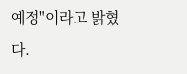예정"이라고 밝혔다.